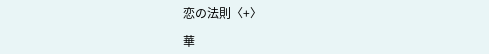恋の法則〈+〉

華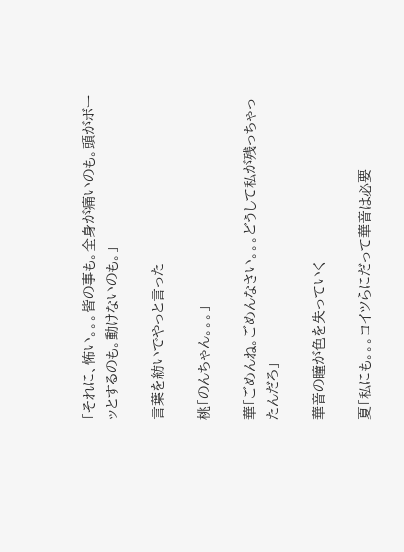「それに、怖い。。。皆の事も。全身が痛いのも。頭がボーッとするのも。動けないのも。」

言葉を紡いでやっと言った

桃「のんちゃん。。。」

華「ごめんね。ごめんなさい。。。どうして私が残っちゃったんだろ」

華音の瞳が色を失っていく

夏「私にも。。。コイツらにだって華音は必要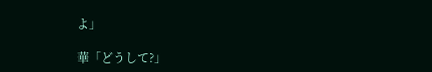よ」

華「どうして?」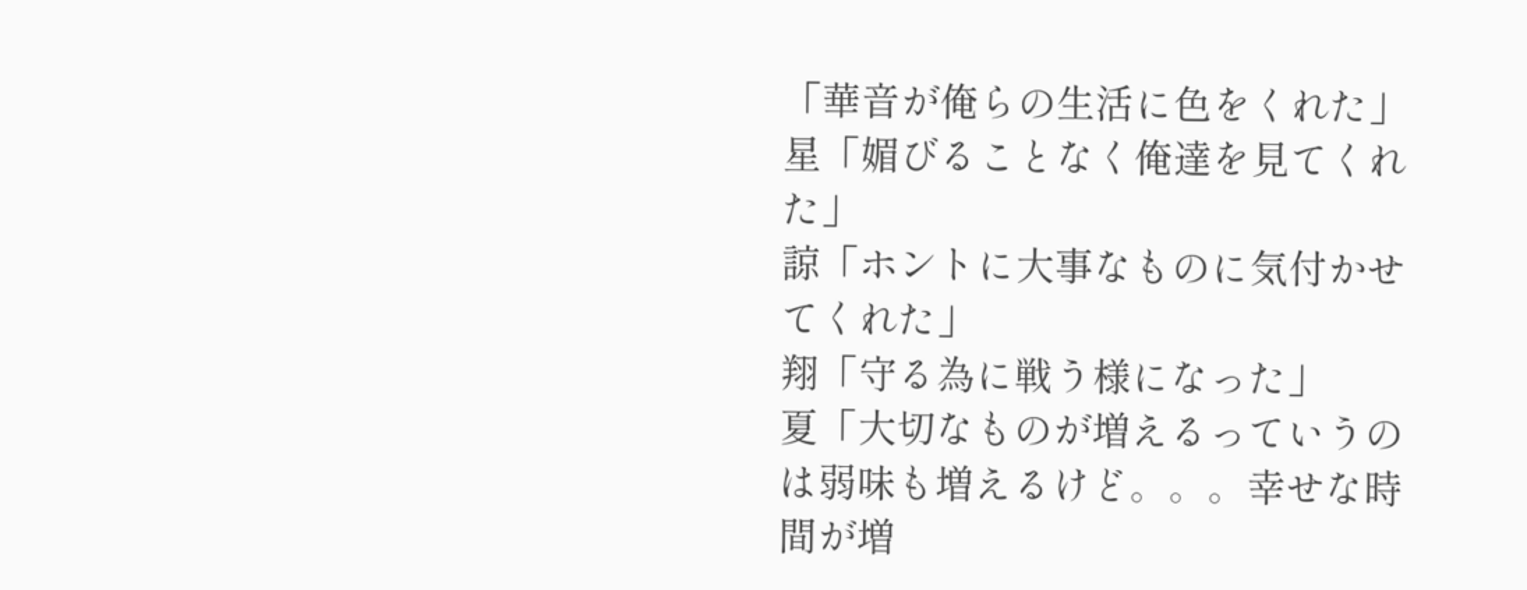「華音が俺らの生活に色をくれた」
星「媚びることなく俺達を見てくれた」
諒「ホントに大事なものに気付かせてくれた」
翔「守る為に戦う様になった」
夏「大切なものが増えるっていうのは弱味も増えるけど。。。幸せな時間が増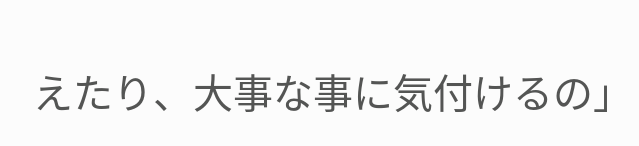えたり、大事な事に気付けるの」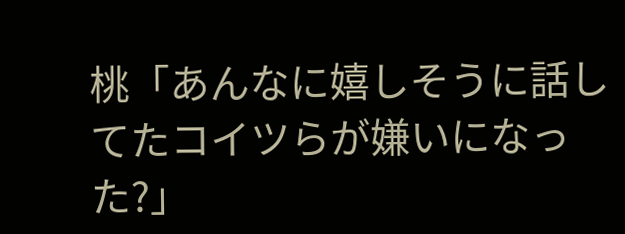桃「あんなに嬉しそうに話してたコイツらが嫌いになった?」